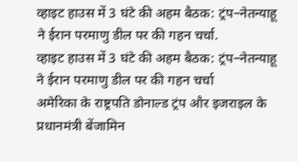व्हाइट हाउस में 3 घंटे की अहम बैठक: ट्रंप–नेतन्याहू ने ईरान परमाणु डील पर की गहन चर्चा.
व्हाइट हाउस में 3 घंटे की अहम बैठक: ट्रंप–नेतन्याहू ने ईरान परमाणु डील पर की गहन चर्चा
अमेरिका के राष्ट्रपति डोनाल्ड ट्रंप और इजराइल के प्रधानमंत्री बेंजामिन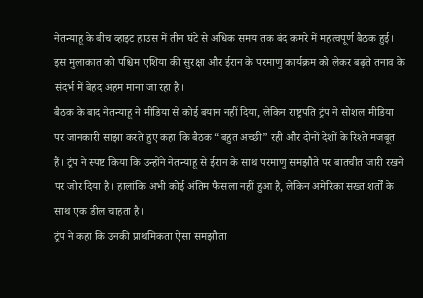नेतन्याहू के बीच व्हाइट हाउस में तीन घंटे से अधिक समय तक बंद कमरे में महत्वपूर्ण बैठक हुई। इस मुलाकात को पश्चिम एशिया की सुरक्षा और ईरान के परमाणु कार्यक्रम को लेकर बढ़ते तनाव के संदर्भ में बेहद अहम माना जा रहा है।
बैठक के बाद नेतन्याहू ने मीडिया से कोई बयान नहीं दिया, लेकिन राष्ट्रपति ट्रंप ने सोशल मीडिया पर जानकारी साझा करते हुए कहा कि बैठक “बहुत अच्छी” रही और दोनों देशों के रिश्ते मजबूत हैं। ट्रंप ने स्पष्ट किया कि उन्होंने नेतन्याहू से ईरान के साथ परमाणु समझौते पर बातचीत जारी रखने पर जोर दिया है। हालांकि अभी कोई अंतिम फैसला नहीं हुआ है, लेकिन अमेरिका सख्त शर्तों के साथ एक डील चाहता है।
ट्रंप ने कहा कि उनकी प्राथमिकता ऐसा समझौता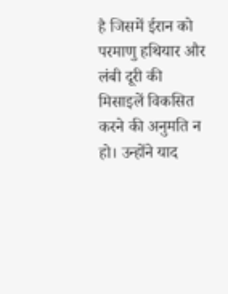है जिसमें ईरान को परमाणु हथियार और लंबी दूरी की मिसाइलें विकसित करने की अनुमति न हो। उन्होंने याद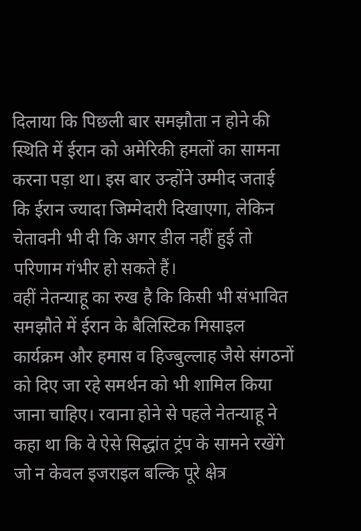दिलाया कि पिछली बार समझौता न होने की स्थिति में ईरान को अमेरिकी हमलों का सामना करना पड़ा था। इस बार उन्होंने उम्मीद जताई कि ईरान ज्यादा जिम्मेदारी दिखाएगा, लेकिन चेतावनी भी दी कि अगर डील नहीं हुई तो परिणाम गंभीर हो सकते हैं।
वहीं नेतन्याहू का रुख है कि किसी भी संभावित समझौते में ईरान के बैलिस्टिक मिसाइल कार्यक्रम और हमास व हिज्बुल्लाह जैसे संगठनों को दिए जा रहे समर्थन को भी शामिल किया जाना चाहिए। रवाना होने से पहले नेतन्याहू ने कहा था कि वे ऐसे सिद्धांत ट्रंप के सामने रखेंगे जो न केवल इजराइल बल्कि पूरे क्षेत्र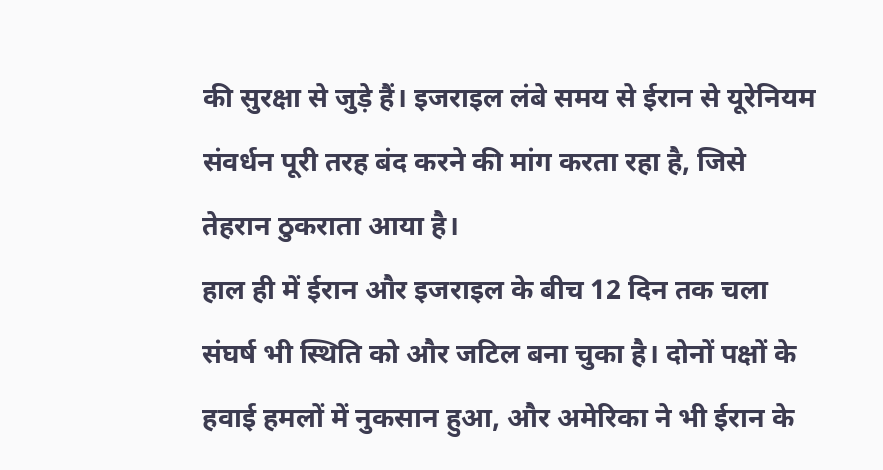की सुरक्षा से जुड़े हैं। इजराइल लंबे समय से ईरान से यूरेनियम संवर्धन पूरी तरह बंद करने की मांग करता रहा है, जिसे तेहरान ठुकराता आया है।
हाल ही में ईरान और इजराइल के बीच 12 दिन तक चला संघर्ष भी स्थिति को और जटिल बना चुका है। दोनों पक्षों के हवाई हमलों में नुकसान हुआ, और अमेरिका ने भी ईरान के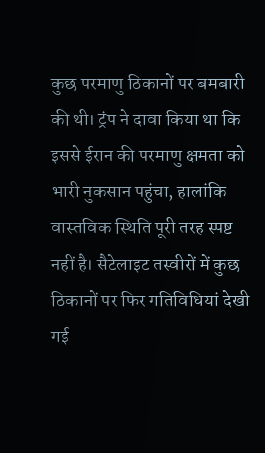कुछ परमाणु ठिकानों पर बमबारी की थी। ट्रंप ने दावा किया था कि इससे ईरान की परमाणु क्षमता को भारी नुकसान पहुंचा, हालांकि वास्तविक स्थिति पूरी तरह स्पष्ट नहीं है। सैटेलाइट तस्वीरों में कुछ ठिकानों पर फिर गतिविधियां देखी गई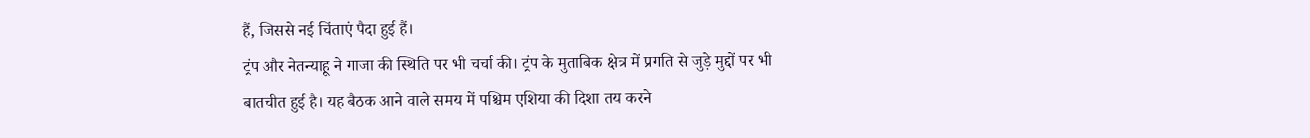हैं, जिससे नई चिंताएं पैदा हुई हैं।
ट्रंप और नेतन्याहू ने गाजा की स्थिति पर भी चर्चा की। ट्रंप के मुताबिक क्षेत्र में प्रगति से जुड़े मुद्दों पर भी बातचीत हुई है। यह बैठक आने वाले समय में पश्चिम एशिया की दिशा तय करने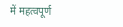में महत्वपूर्ण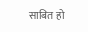साबित हो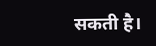सकती है।